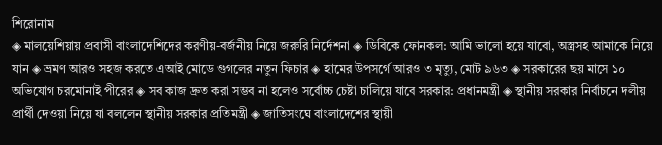শিরোনাম
◈ মালয়েশিয়ায় প্রবাসী বাংলাদেশিদের করণীয়-বর্জনীয় নিয়ে জরুরি নির্দেশনা ◈ ডিবিকে ফোনকল: আমি ভালো হয়ে যাবো, অস্ত্রসহ আমাকে নিয়ে যান ◈ ভ্রমণ আরও সহজ করতে এআই মোডে গুগলের নতুন ফিচার ◈ হামের উপসর্গে আরও ৩ মৃত্যু, মোট ৯৬৩ ◈ সরকারের ছয় মাসে ১০ অভিযোগ চরমোনাই পীরের ◈ সব কাজ দ্রুত করা সম্ভব না হলেও সর্বোচ্চ চেষ্টা চালিয়ে যাবে সরকার: প্রধানমন্ত্রী ◈ স্থানীয় সরকার নির্বাচনে দলীয় প্রার্থী দেওয়া নিয়ে যা বললেন স্থানীয় সরকার প্রতিমন্ত্রী ◈ জাতিসংঘে বাংলাদেশের স্থায়ী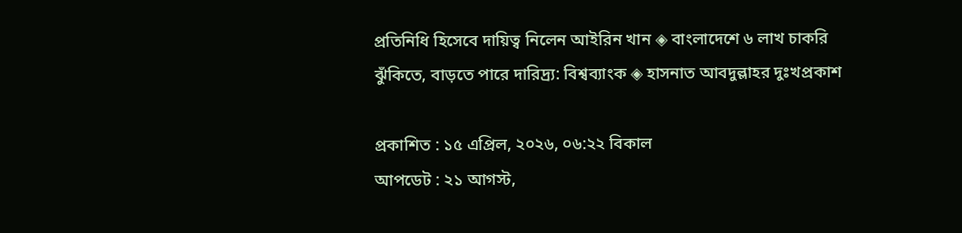প্রতিনিধি হিসেবে দায়িত্ব নিলেন আইরিন খান ◈ বাংলাদেশে ৬ লাখ চাকরি ঝুঁকিতে, বাড়তে পারে দারিদ্র্য: বিশ্বব্যাংক ◈ হাসনাত আবদুল্লাহর দুঃখপ্রকাশ

প্রকাশিত : ১৫ এপ্রিল, ২০২৬, ০৬:২২ বিকাল
আপডেট : ২১ আগস্ট,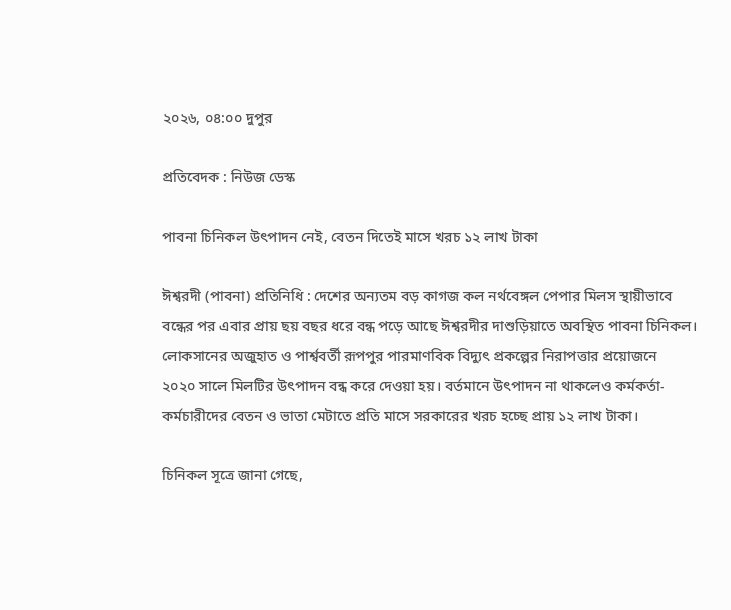২০২৬, ০৪:০০ দুপুর

প্রতিবেদক : নিউজ ডেস্ক

পাবনা চিনিকল উৎপাদন নেই, বেতন দিতেই মাসে খরচ ১২ লাখ টাকা

ঈশ্বরদী (পাবনা) প্রতিনিধি : দেশের অন্যতম বড় কাগজ কল নর্থবেঙ্গল পেপার মিলস স্থায়ীভাবে বন্ধের পর এবার প্রায় ছয় বছর ধরে বন্ধ পড়ে আছে ঈশ্বরদীর দাশুড়িয়াতে অবস্থিত পাবনা চিনিকল।
লোকসানের অজুহাত ও পার্শ্ববর্তী রূপপুর পারমাণবিক বিদ্যুৎ প্রকল্পের নিরাপত্তার প্রয়োজনে
২০২০ সালে মিলটির উৎপাদন বন্ধ করে দেওয়া হয়। বর্তমানে উৎপাদন না থাকলেও কর্মকর্তা-
কর্মচারীদের বেতন ও ভাতা মেটাতে প্রতি মাসে সরকারের খরচ হচ্ছে প্রায় ১২ লাখ টাকা।

চিনিকল সূত্রে জানা গেছে,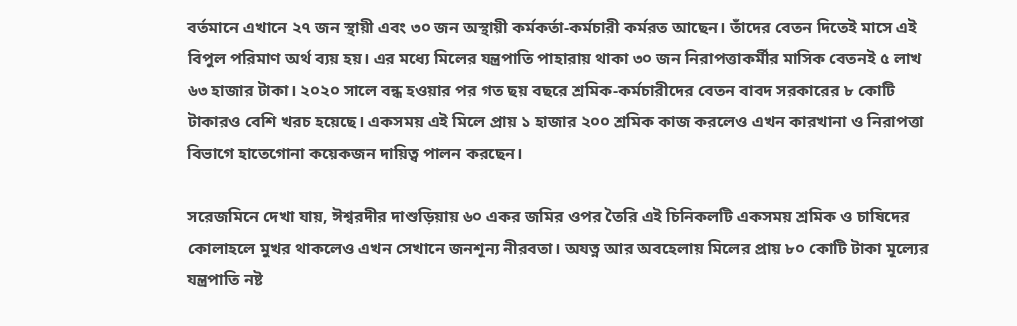বর্তমানে এখানে ২৭ জন স্থায়ী এবং ৩০ জন অস্থায়ী কর্মকর্তা-কর্মচারী কর্মরত আছেন। তাঁদের বেতন দিতেই মাসে এই বিপুল পরিমাণ অর্থ ব্যয় হয়। এর মধ্যে মিলের যন্ত্রপাতি পাহারায় থাকা ৩০ জন নিরাপত্তাকর্মীর মাসিক বেতনই ৫ লাখ ৬৩ হাজার টাকা। ২০২০ সালে বন্ধ হওয়ার পর গত ছয় বছরে শ্রমিক-কর্মচারীদের বেতন বাবদ সরকারের ৮ কোটি টাকারও বেশি খরচ হয়েছে। একসময় এই মিলে প্রায় ১ হাজার ২০০ শ্রমিক কাজ করলেও এখন কারখানা ও নিরাপত্তা বিভাগে হাতেগোনা কয়েকজন দায়িত্ব পালন করছেন।

সরেজমিনে দেখা যায়, ঈশ্বরদীর দাশুড়িয়ায় ৬০ একর জমির ওপর তৈরি এই চিনিকলটি একসময় শ্রমিক ও চাষিদের কোলাহলে মুখর থাকলেও এখন সেখানে জনশূন্য নীরবতা। অযত্ন আর অবহেলায় মিলের প্রায় ৮০ কোটি টাকা মূল্যের যন্ত্রপাতি নষ্ট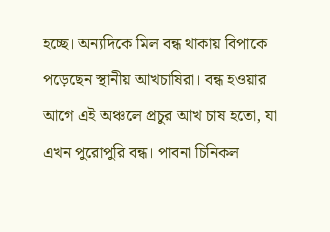হচ্ছে। অন্যদিকে মিল বন্ধ থাকায় বিপাকে পড়েছেন স্থানীয় আখচাষিরা। বন্ধ হওয়ার আগে এই অঞ্চলে প্রচুর আখ চাষ হতো, যা এখন পুরোপুরি বন্ধ। পাবনা চিনিকল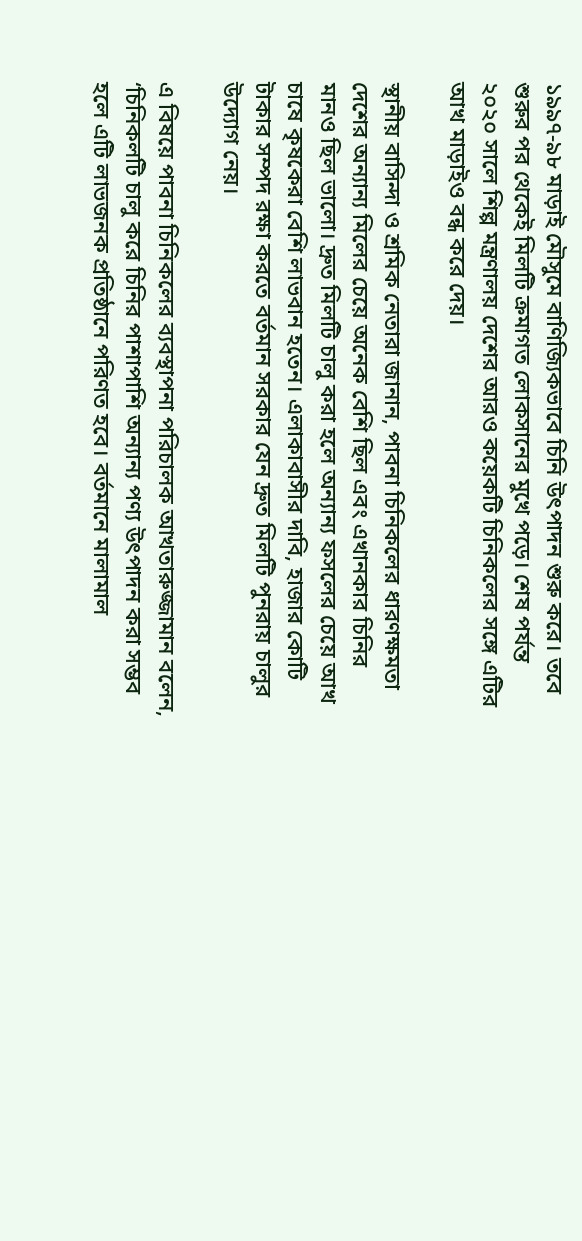১৯৯৭-৯৮ মাড়াই মৌসুমে বাণিজ্যিকভাবে চিনি উৎপাদন শুরু করে। তবে শুরুর পর থেকেই মিলটি ক্রমাগত লোকসানের মুখে পড়ে। শেষ পর্যন্ত ২০২০ সালে শিল্প মন্ত্রণালয় দেশের আরও কয়েকটি চিনিকলের সঙ্গে এটির আখ মাড়াইও বন্ধ করে দেয়।

স্থানীয় বাসিন্দা ও শ্রমিক নেতারা জানান, পাবনা চিনিকলের ধারণক্ষমতা দেশের অন্যান্য মিলের চেয়ে অনেক বেশি ছিল এবং এখানকার চিনির মানও ছিল ভালো। দ্রুত মিলটি চালু করা হলে অন্যান্য ফসলের চেয়ে আখ চাষে কৃষকেরা বেশি লাভবান হতেন। এলাকাবাসীর দাবি, হাজার কোটি টাকার সম্পদ রক্ষা করতে বর্তমান সরকার যেন দ্রুত মিলটি পুনরায় চালুর উদ্যোগ নেয়।

এ বিষয়ে পাবনা চিনিকলের ব্যবস্থাপনা পরিচালক আখতারুজ্জামান বলেন, ‘চিনিকলটি চালু করে চিনির পাশাপাশি অন্যান্য পণ্য উৎপাদন করা সম্ভব হলে এটি লাভজনক প্রতিষ্ঠানে পরিণত হবে। বর্তমানে মালামাল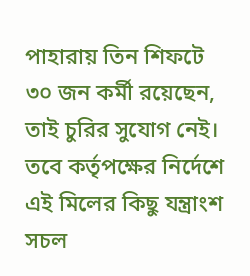পাহারায় তিন শিফটে ৩০ জন কর্মী রয়েছেন, তাই চুরির সুযোগ নেই। তবে কর্তৃপক্ষের নির্দেশে এই মিলের কিছু যন্ত্রাংশ সচল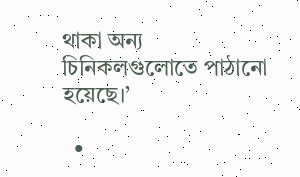থাকা অন্য চিনিকলগুলোতে পাঠানো হয়েছে।’

  •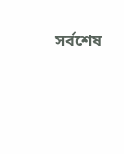সর্বশেষ